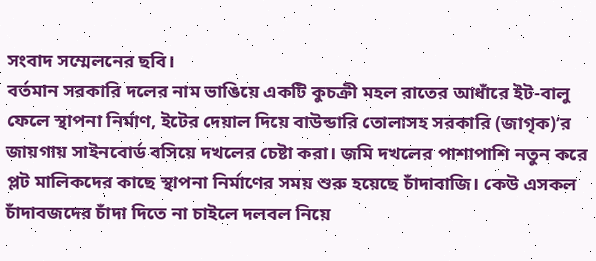সংবাদ সম্মেলনের ছবি।
বর্তমান সরকারি দলের নাম ভাঙিয়ে একটি কুচক্রী মহল রাতের আধাঁরে ইট-বালু ফেলে স্থাপনা নির্মাণ, ইটের দেয়াল দিয়ে বাউন্ডারি তোলাসহ সরকারি (জাগৃক)’র জায়গায় সাইনবোর্ড বসিয়ে দখলের চেষ্টা করা। জমি দখলের পাশাপাশি নতুন করে প্লট মালিকদের কাছে স্থাপনা নির্মাণের সময় শুরু হয়েছে চাঁদাবাজি। কেউ এসকল চাঁদাবজদের চাঁদা দিতে না চাইলে দলবল নিয়ে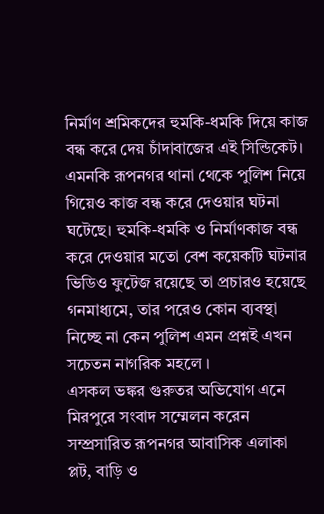নির্মাণ শ্রমিকদের হুমকি-ধমকি দিয়ে কাজ বন্ধ করে দেয় চাঁদাবাজের এই সিন্ডিকেট। এমনকি রূপনগর থানা থেকে পুলিশ নিয়ে গিয়েও কাজ বন্ধ করে দেওয়ার ঘটনা ঘটেছে। হুমকি-ধমকি ও নির্মাণকাজ বন্ধ করে দেওয়ার মতো বেশ কয়েকটি ঘটনার ভিডিও ফুটেজ রয়েছে তা প্রচারও হয়েছে গনমাধ্যমে, তার পরেও কোন ব্যবস্থা নিচ্ছে না কেন পুলিশ এমন প্রশ্নই এখন সচেতন নাগরিক মহলে ।
এসকল ভঙ্কর গুরুতর অভিযোগ এনে মিরপুরে সংবাদ সম্মেলন করেন সম্প্রসারিত রূপনগর আবাসিক এলাকা প্লট, বাড়ি ও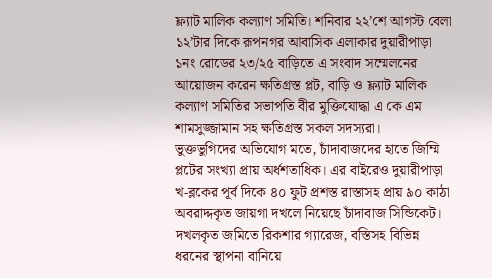ফ্ল্যাট মালিক কল্যাণ সমিতি। শনিবার ২২’শে আগস্ট বেলা ১২’টার দিকে রূপনগর আবাসিক এলাকার দুয়ারীপাড়া ১নং রোডের ২৩/২৫ বাড়িতে এ সংবাদ সম্মেলনের আয়োজন করেন ক্ষতিগ্রস্ত প্লট, বাড়ি ও ফ্ল্যাট মালিক কল্যাণ সমিতির সভাপতি বীর মুক্তিযোদ্ধা এ কে এম শামসুজ্জামান সহ ক্ষতিগ্রস্ত সকল সদস্যরা।
ভুক্তভুগিদের অভিযোগ মতে, চাঁদাবাজদের হাতে জিম্মি প্লটের সংখ্যা প্রায় অর্ধশতাধিক। এর বাইরেও দুয়ারীপাড়া খ-ব্লকের পূর্ব দিকে ৪০ ফুট প্রশস্ত রাস্তাসহ প্রায় ৯০ কাঠা অবরাদ্দকৃত জায়গা দখলে নিয়েছে চাঁদাবাজ সিন্ডিকেট। দখলকৃত জমিতে রিকশার গ্যারেজ, বস্তিসহ বিভিন্ন ধরনের স্থাপনা বানিয়ে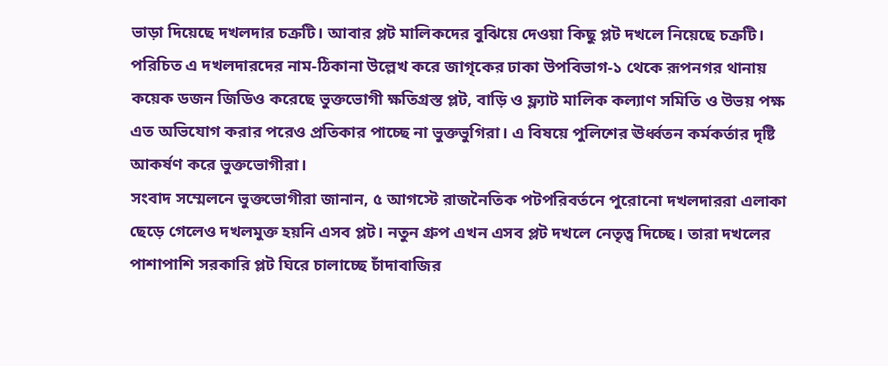ভাড়া দিয়েছে দখলদার চক্রটি। আবার প্লট মালিকদের বুঝিয়ে দেওয়া কিছু প্লট দখলে নিয়েছে চক্রটি। পরিচিত এ দখলদারদের নাম-ঠিকানা উল্লেখ করে জাগৃকের ঢাকা উপবিভাগ-১ থেকে রূপনগর থানায় কয়েক ডজন জিডিও করেছে ভুক্তভোগী ক্ষতিগ্রস্ত প্লট, বাড়ি ও ফ্ল্যাট মালিক কল্যাণ সমিতি ও উভয় পক্ষ এত অভিযোগ করার পরেও প্রতিকার পাচ্ছে না ভুক্তভুগিরা। এ বিষয়ে পুলিশের ঊর্ধ্বতন কর্মকর্তার দৃষ্টি আকর্ষণ করে ভুক্তভোগীরা।
সংবাদ সম্মেলনে ভুক্তভোগীরা জানান, ৫ আগস্টে রাজনৈতিক পটপরিবর্তনে পুরোনো দখলদাররা এলাকা ছেড়ে গেলেও দখলমুক্ত হয়নি এসব প্লট। নতুন গ্রুপ এখন এসব প্লট দখলে নেতৃত্ব দিচ্ছে। তারা দখলের পাশাপাশি সরকারি প্লট ঘিরে চালাচ্ছে চাঁদাবাজির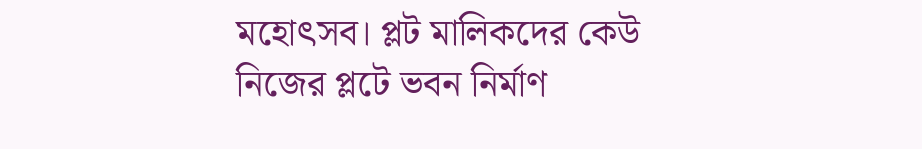মহোৎসব। প্লট মালিকদের কেউ নিজের প্লটে ভবন নির্মাণ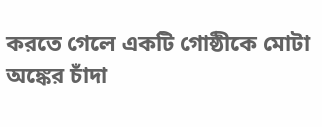করতে গেলে একটি গোষ্ঠীকে মোটা অঙ্কের চাঁদা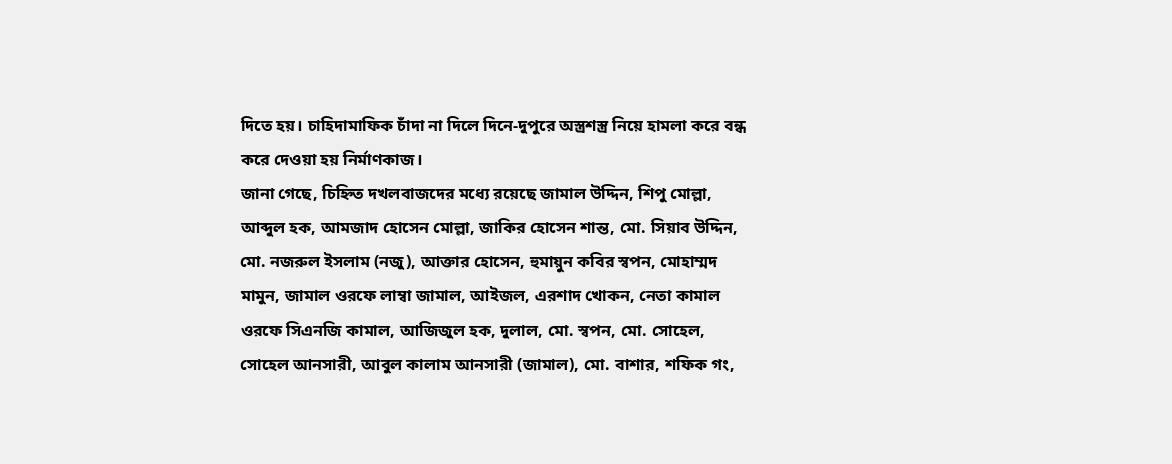দিতে হয়। চাহিদামাফিক চাঁদা না দিলে দিনে-দুপুরে অস্ত্রশস্ত্র নিয়ে হামলা করে বন্ধ করে দেওয়া হয় নির্মাণকাজ।
জানা গেছে, চিহ্নিত দখলবাজদের মধ্যে রয়েছে জামাল উদ্দিন, শিপু মোল্লা, আব্দুল হক, আমজাদ হোসেন মোল্লা, জাকির হোসেন শান্ত, মো. সিয়াব উদ্দিন, মো. নজরুল ইসলাম (নজু), আক্তার হোসেন, হুমায়ুন কবির স্বপন, মোহাম্মদ মামুন, জামাল ওরফে লাম্বা জামাল, আইজল, এরশাদ খোকন, নেতা কামাল ওরফে সিএনজি কামাল, আজিজুল হক, দুলাল, মো. স্বপন, মো. সোহেল, সোহেল আনসারী, আবুল কালাম আনসারী (জামাল), মো. বাশার, শফিক গং,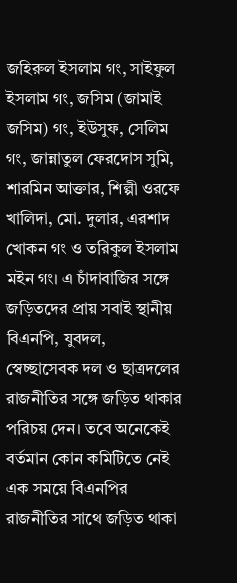জহিরুল ইসলাম গং, সাইফুল ইসলাম গং, জসিম (জামাই জসিম) গং, ইউসুফ, সেলিম গং, জান্নাতুল ফেরদোস সুমি, শারমিন আক্তার, শিল্পী ওরফে খালিদা, মো. দুলার, এরশাদ খোকন গং ও তরিকুল ইসলাম মইন গং। এ চাঁদাবাজির সঙ্গে জড়িতদের প্রায় সবাই স্থানীয় বিএনপি, যুবদল, স্বেচ্ছাসেবক দল ও ছাত্রদলের রাজনীতির সঙ্গে জড়িত থাকার পরিচয় দেন। তবে অনেকেই বর্তমান কোন কমিটিতে নেই এক সময়ে বিএনপির রাজনীতির সাথে জড়িত থাকা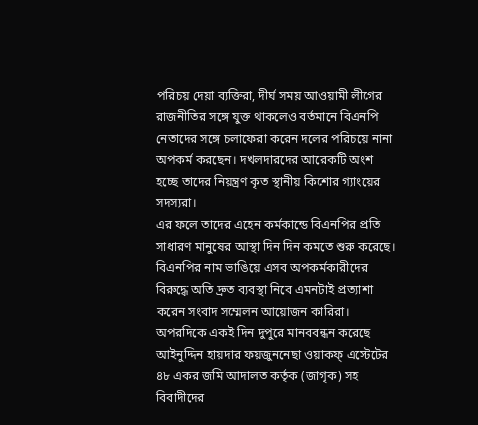পরিচয় দেয়া ব্যক্তিরা, দীর্ঘ সময় আওয়ামী লীগের রাজনীতির সঙ্গে যুক্ত থাকলেও বর্তমানে বিএনপি নেতাদের সঙ্গে চলাফেরা করেন দলের পরিচয়ে নানা অপকর্ম করছেন। দখলদারদের আরেকটি অংশ হচ্ছে তাদের নিয়ন্ত্রণ কৃত স্থানীয় কিশোর গ্যাংয়ের সদস্যরা।
এর ফলে তাদের এহেন কর্মকান্ডে বিএনপির প্রতি সাধারণ মানুষের আস্থা দিন দিন কমতে শুরু করেছে। বিএনপির নাম ভাঙিয়ে এসব অপকর্মকারীদের বিরুদ্ধে অতি দ্রুত ব্যবস্থা নিবে এমনটাই প্রত্যাশা করেন সংবাদ সম্মেলন আয়োজন কারিরা। অপরদিকে একই দিন দুপুরে মানববন্ধন করেছে আইনুদ্দিন হায়দার ফয়জুননেছা ওয়াকফ্ এস্টেটের ৪৮ একর জমি আদালত কর্তৃক (জাগৃক) সহ বিবাদীদের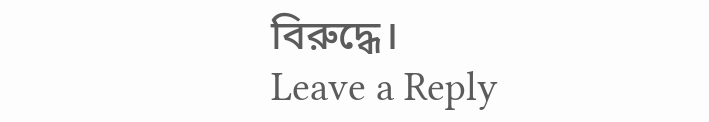বিরুদ্ধে।
Leave a Reply